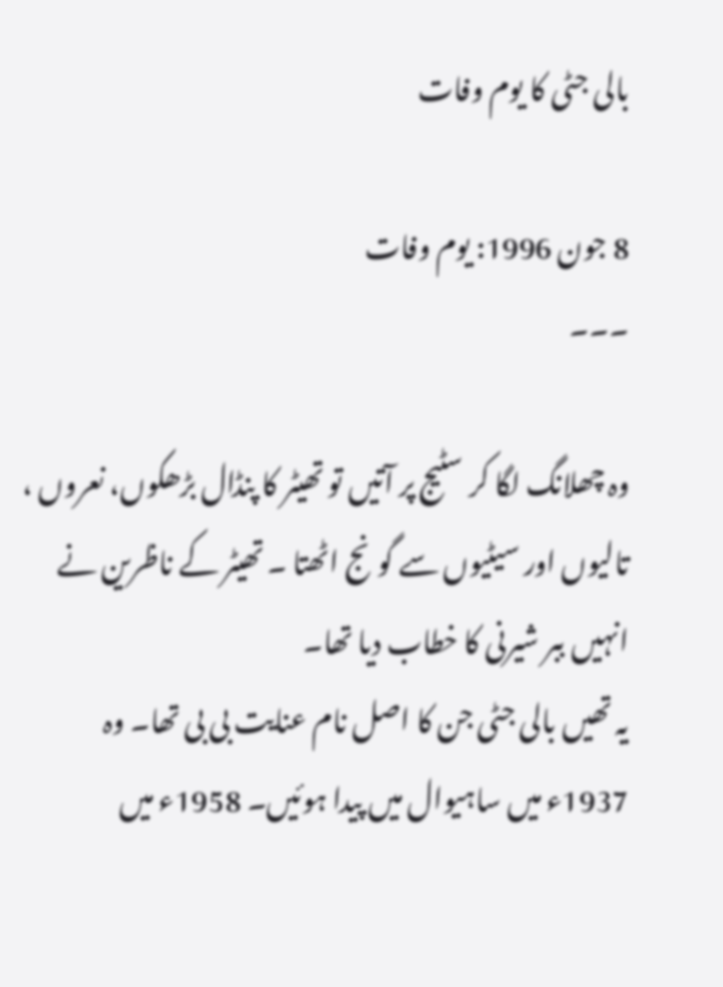بالی جٹی کا یوم وفات

8 جون 1996: یوم وفات
۔۔۔

وہ چھلانگ لگا کر سٹیج پر آتیں تو تھیٹر کا پنڈال بڑھکوں، نعروں ، تالیوں اور سیٹیوں سے گونج اٹھتا ۔ تھیٹر کے ناظرین نے انہیں ببر شیرنی کا خطاب دیا تھا۔
یہ تھیں بالی جٹی جن کا اصل نام عنایت بی بی تھا۔ وہ 1937ء میں ساہیوال میں پیدا ہوئیں۔ 1958ء میں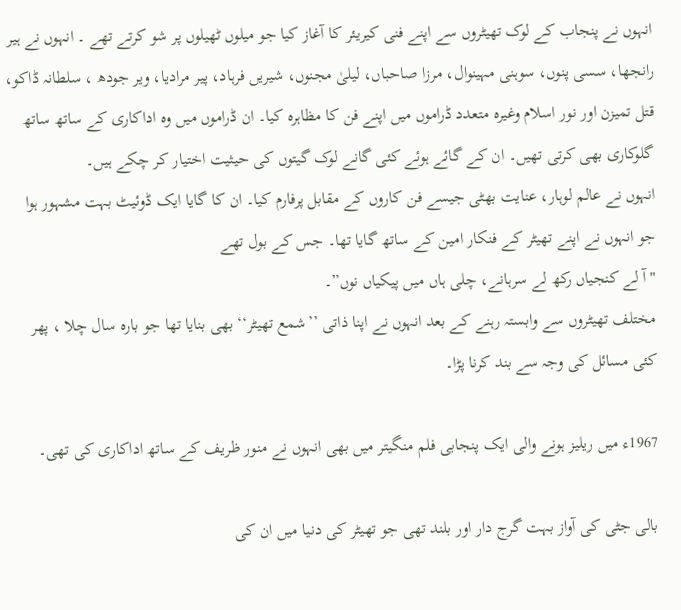انہوں نے پنجاب کے لوک تھیٹروں سے اپنے فنی کیریئر کا آغاز کیا جو میلوں ٹھیلوں پر شو کرتے تھے ۔ انہوں نے ہیر رانجھا، سسی پنوں، سوہنی مہینوال، مرزا صاحباں، لیلیٰ مجنوں، شیریں فرہاد، پیر مرادیا، ویر جودھ ، سلطانہ ڈاکو، قتل تمیزن اور نور اسلام وغیرہ متعدد ڈراموں میں اپنے فن کا مظاہرہ کیا۔ ان ڈراموں میں وہ اداکاری کے ساتھ ساتھ گلوکاری بھی کرتی تھیں۔ ان کے گائے ہوئے کئی گانے لوک گیتوں کی حیثیت اختیار کر چکے ہیں۔
انہوں نے عالم لوہار، عنایت بھٹی جیسے فن کاروں کے مقابل پرفارم کیا۔ ان کا گایا ایک ڈوئیٹ بہت مشہور ہوا جو انہوں نے اپنے تھیٹر کے فنکار امین کے ساتھ گایا تھا۔ جس کے بول تھے
"آ لے کنجیاں رکھ لے سرہانے، چلی ہاں میں پیکیاں نوں”۔
مختلف تھیٹروں سے وابستہ رہنے کے بعد انہوں نے اپنا ذاتی ’’شمع تھیٹر‘‘ بھی بنایا تھا جو بارہ سال چلا ، پھر کئی مسائل کی وجہ سے بند کرنا پڑا۔

1967ء میں ریلیز ہونے والی ایک پنجابی فلم منگیتر میں بھی انہوں نے منور ظریف کے ساتھ اداکاری کی تھی۔

بالی جٹی کی آواز بہت گرج دار اور بلند تھی جو تھیٹر کی دنیا میں ان کی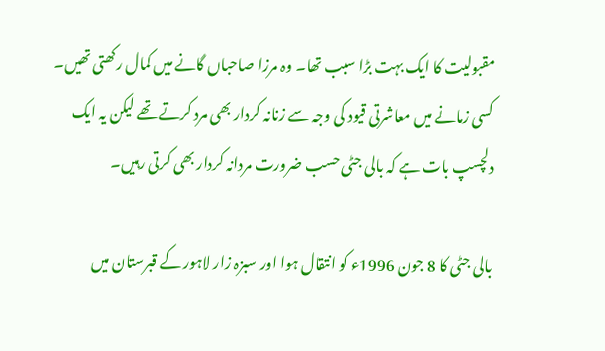مقبولیت کا ایک بہت بڑا سبب تھا۔ وہ مرزا صاحباں گانے میں کمال رکھتی تھیں۔
کسی زمانے میں معاشرتی قیود کی وجہ سے زنانہ کردار بھی مرد کرتے تھے لیکن یہ ایک دلچسپ بات ہے کہ بالی جٹی حسب ضرورت مردانہ کردار بھی کرتی رہیں۔

بالی جٹی کا 8 جون 1996ء کو انتقال ہوا اور سبزہ زار لاہور کے قبرستان میں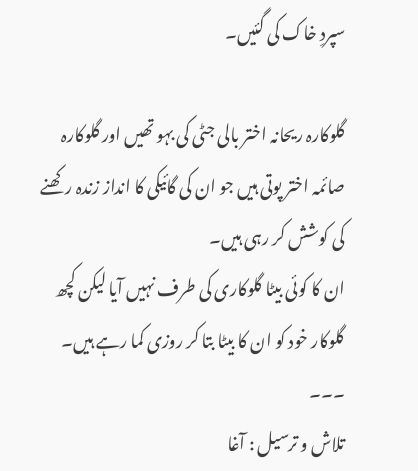سپردِ خاک کی گئیں۔

گلوکارہ ریحانہ اختر بالی جٹی کی بہو تھیں اور گلوکارہ صائمہ اختر پوتی ہیں جو ان کی گائیکی کا انداز زندہ رکھنے کی کوشش کر رہی ہیں۔
ان کا کوئی بیٹا گلوکاری کی طرف نہیں آیا لیکن کچھ گلوکار خود کو ان کا بیٹا بتا کر روزی کما رہے ہیں۔
۔۔۔
تلاش و ترسیل : آغا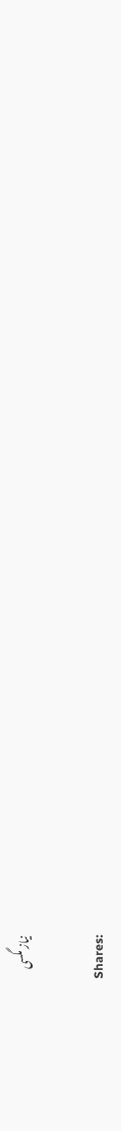نیاز مگسی

Shares: